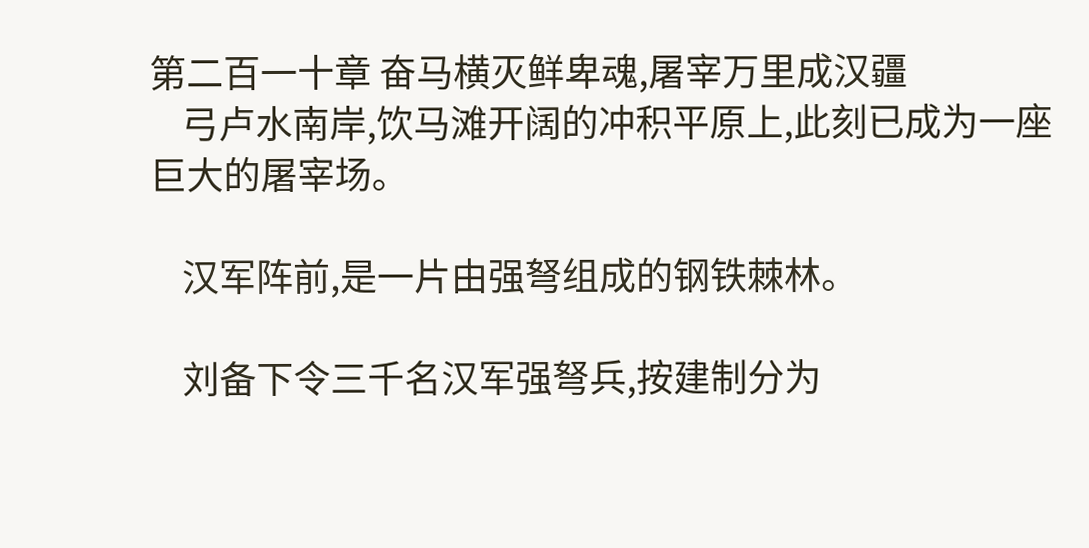第二百一十章 奋马横灭鲜卑魂,屠宰万里成汉疆
    弓卢水南岸,饮马滩开阔的冲积平原上,此刻已成为一座巨大的屠宰场。

    汉军阵前,是一片由强弩组成的钢铁棘林。

    刘备下令三千名汉军强弩兵,按建制分为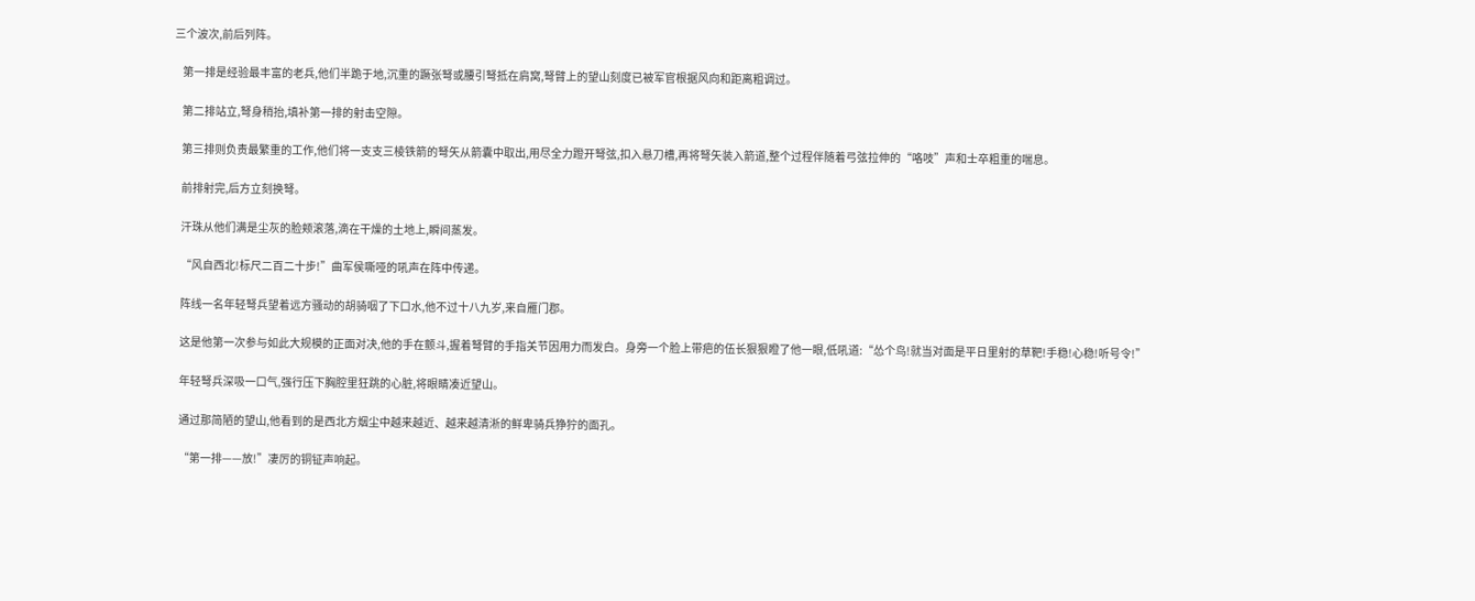三个波次,前后列阵。

    第一排是经验最丰富的老兵,他们半跪于地,沉重的蹶张弩或腰引弩抵在肩窝,弩臂上的望山刻度已被军官根据风向和距离粗调过。

    第二排站立,弩身稍抬,填补第一排的射击空隙。

    第三排则负责最繁重的工作,他们将一支支三棱铁箭的弩矢从箭囊中取出,用尽全力蹬开弩弦,扣入悬刀槽,再将弩矢装入箭道,整个过程伴随着弓弦拉伸的“咯吱”声和士卒粗重的喘息。

    前排射完,后方立刻换弩。

    汗珠从他们满是尘灰的脸颊滚落,滴在干燥的土地上,瞬间蒸发。

    “风自西北!标尺二百二十步!”曲军侯嘶哑的吼声在阵中传递。

    阵线一名年轻弩兵望着远方骚动的胡骑咽了下口水,他不过十八九岁,来自雁门郡。

    这是他第一次参与如此大规模的正面对决,他的手在颤斗,握着弩臂的手指关节因用力而发白。身旁一个脸上带疤的伍长狠狠瞪了他一眼,低吼道:“怂个鸟!就当对面是平日里射的草靶!手稳!心稳!听号令!”

    年轻弩兵深吸一口气,强行压下胸腔里狂跳的心脏,将眼睛凑近望山。

    通过那简陋的望山,他看到的是西北方烟尘中越来越近、越来越清淅的鲜卑骑兵狰狞的面孔。

    “第一排——放!”凄厉的铜钲声响起。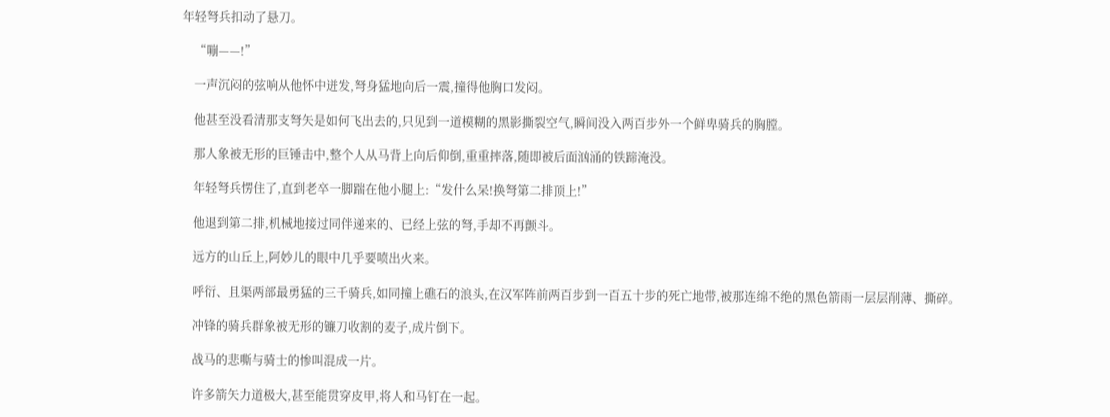年轻弩兵扣动了悬刀。

    “嘣——!”

    一声沉闷的弦响从他怀中迸发,弩身猛地向后一震,撞得他胸口发闷。

    他甚至没看清那支弩矢是如何飞出去的,只见到一道模糊的黑影撕裂空气,瞬间没入两百步外一个鲜卑骑兵的胸膛。

    那人象被无形的巨锤击中,整个人从马背上向后仰倒,重重摔落,随即被后面汹涌的铁蹄淹没。

    年轻弩兵愣住了,直到老卒一脚踹在他小腿上:“发什么呆!换弩第二排顶上!”

    他退到第二排,机械地接过同伴递来的、已经上弦的弩,手却不再颤斗。

    远方的山丘上,阿妙儿的眼中几乎要喷出火来。

    呼衍、且渠两部最勇猛的三千骑兵,如同撞上礁石的浪头,在汉军阵前两百步到一百五十步的死亡地带,被那连绵不绝的黑色箭雨一层层削薄、撕碎。

    冲锋的骑兵群象被无形的镰刀收割的麦子,成片倒下。

    战马的悲嘶与骑士的惨叫混成一片。

    许多箭矢力道极大,甚至能贯穿皮甲,将人和马钉在一起。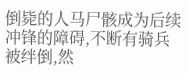倒毙的人马尸骸成为后续冲锋的障碍,不断有骑兵被绊倒,然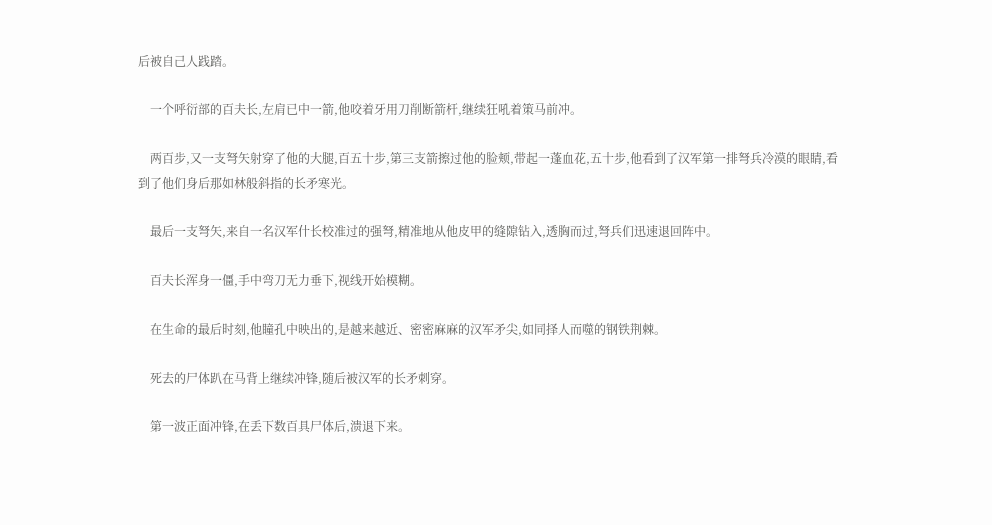后被自己人践踏。

    一个呼衍部的百夫长,左肩已中一箭,他咬着牙用刀削断箭杆,继续狂吼着策马前冲。

    两百步,又一支弩矢射穿了他的大腿,百五十步,第三支箭擦过他的脸颊,带起一蓬血花,五十步,他看到了汉军第一排弩兵冷漠的眼睛,看到了他们身后那如林般斜指的长矛寒光。

    最后一支弩矢,来自一名汉军什长校准过的强弩,精准地从他皮甲的缝隙钻入,透胸而过,弩兵们迅速退回阵中。

    百夫长浑身一僵,手中弯刀无力垂下,视线开始模糊。

    在生命的最后时刻,他瞳孔中映出的,是越来越近、密密麻麻的汉军矛尖,如同择人而噬的钢铁荆棘。

    死去的尸体趴在马背上继续冲锋,随后被汉军的长矛刺穿。

    第一波正面冲锋,在丢下数百具尸体后,溃退下来。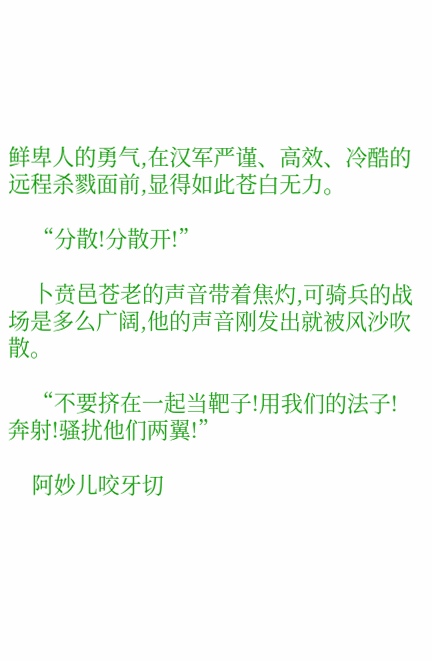鲜卑人的勇气,在汉军严谨、高效、冷酷的远程杀戮面前,显得如此苍白无力。

    “分散!分散开!”

    卜贲邑苍老的声音带着焦灼,可骑兵的战场是多么广阔,他的声音刚发出就被风沙吹散。

    “不要挤在一起当靶子!用我们的法子!奔射!骚扰他们两翼!”

    阿妙儿咬牙切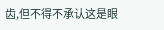齿,但不得不承认这是眼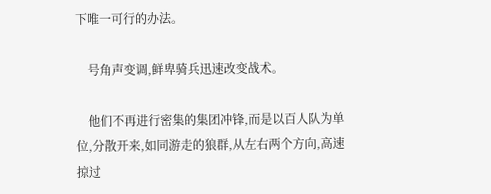下唯一可行的办法。

    号角声变调,鲜卑骑兵迅速改变战术。

    他们不再进行密集的集团冲锋,而是以百人队为单位,分散开来,如同游走的狼群,从左右两个方向,高速掠过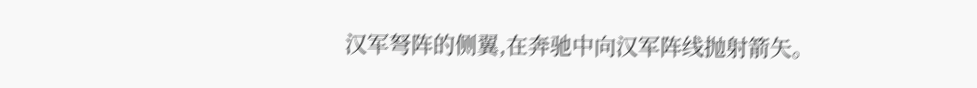汉军弩阵的侧翼,在奔驰中向汉军阵线抛射箭矢。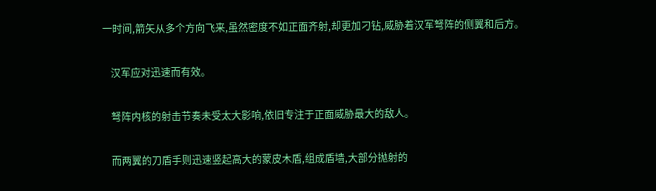一时间,箭矢从多个方向飞来,虽然密度不如正面齐射,却更加刁钻,威胁着汉军弩阵的侧翼和后方。

    汉军应对迅速而有效。

    弩阵内核的射击节奏未受太大影响,依旧专注于正面威胁最大的敌人。

    而两翼的刀盾手则迅速竖起高大的蒙皮木盾,组成盾墙,大部分抛射的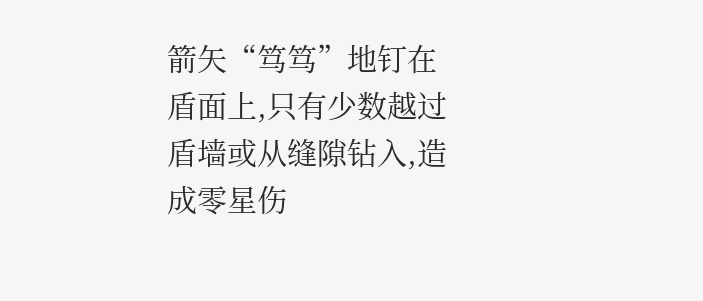箭矢“笃笃”地钉在盾面上,只有少数越过盾墙或从缝隙钻入,造成零星伤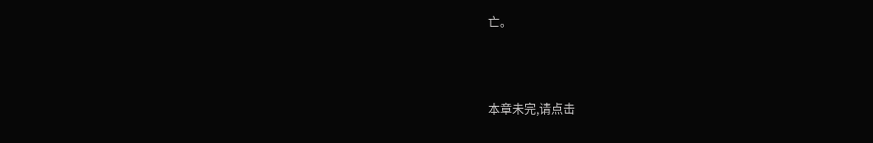亡。



本章未完,请点击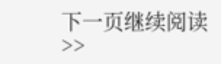下一页继续阅读>>